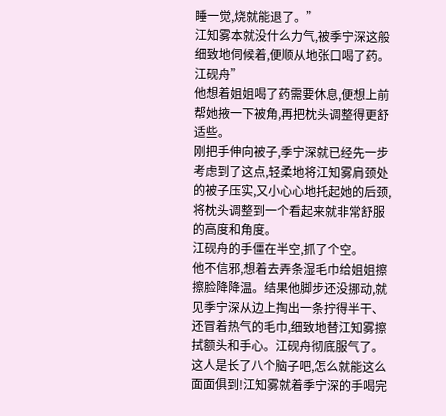睡一觉,烧就能退了。”
江知雾本就没什么力气,被季宁深这般细致地伺候着,便顺从地张口喝了药。
江砚舟”
他想着姐姐喝了药需要休息,便想上前帮她掖一下被角,再把枕头调整得更舒适些。
刚把手伸向被子,季宁深就已经先一步考虑到了这点,轻柔地将江知雾肩颈处的被子压实,又小心心地托起她的后颈,将枕头调整到一个看起来就非常舒服的高度和角度。
江砚舟的手僵在半空,抓了个空。
他不信邪,想着去弄条湿毛巾给姐姐擦擦脸降降温。结果他脚步还没挪动,就见季宁深从边上掏出一条拧得半干、还冒着热气的毛巾,细致地替江知雾擦拭额头和手心。江砚舟彻底服气了。
这人是长了八个脑子吧,怎么就能这么面面俱到!江知雾就着季宁深的手喝完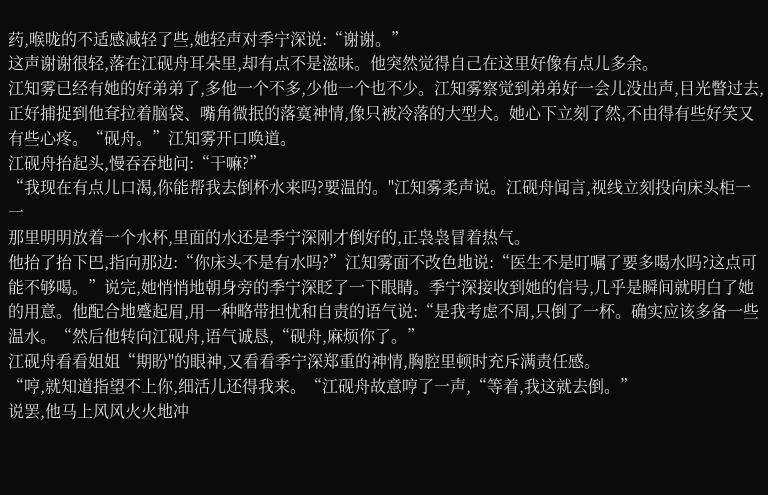药,喉咙的不适感减轻了些,她轻声对季宁深说:“谢谢。”
这声谢谢很轻,落在江砚舟耳朵里,却有点不是滋味。他突然觉得自己在这里好像有点儿多余。
江知雾已经有她的好弟弟了,多他一个不多,少他一个也不少。江知雾察觉到弟弟好一会儿没出声,目光瞥过去,正好捕捉到他耷拉着脑袋、嘴角微抿的落寞神情,像只被冷落的大型犬。她心下立刻了然,不由得有些好笑又有些心疼。“砚舟。”江知雾开口唤道。
江砚舟抬起头,慢吞吞地问:“干嘛?”
“我现在有点儿口渴,你能帮我去倒杯水来吗?要温的。"江知雾柔声说。江砚舟闻言,视线立刻投向床头柜一一
那里明明放着一个水杯,里面的水还是季宁深刚才倒好的,正袅袅冒着热气。
他抬了抬下巴,指向那边:“你床头不是有水吗?”江知雾面不改色地说:“医生不是叮嘱了要多喝水吗?这点可能不够喝。”说完,她悄悄地朝身旁的季宁深眨了一下眼睛。季宁深接收到她的信号,几乎是瞬间就明白了她的用意。他配合地蹙起眉,用一种略带担忧和自责的语气说:“是我考虑不周,只倒了一杯。确实应该多备一些温水。“然后他转向江砚舟,语气诚恳,“砚舟,麻烦你了。”
江砚舟看看姐姐“期盼"的眼神,又看看季宁深郑重的神情,胸腔里顿时充斥满责任感。
“哼,就知道指望不上你,细活儿还得我来。“江砚舟故意哼了一声,“等着,我这就去倒。”
说罢,他马上风风火火地冲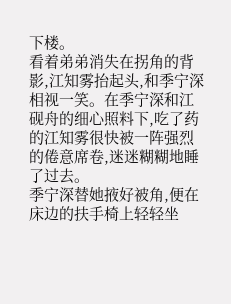下楼。
看着弟弟消失在拐角的背影,江知雾抬起头,和季宁深相视一笑。在季宁深和江砚舟的细心照料下,吃了药的江知雾很快被一阵强烈的倦意席卷,迷迷糊糊地睡了过去。
季宁深替她掖好被角,便在床边的扶手椅上轻轻坐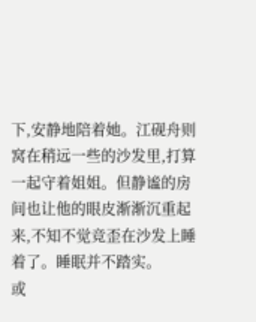下,安静地陪着她。江砚舟则窝在稍远一些的沙发里,打算一起守着姐姐。但静谧的房间也让他的眼皮渐渐沉重起来,不知不觉竞歪在沙发上睡着了。睡眠并不踏实。
或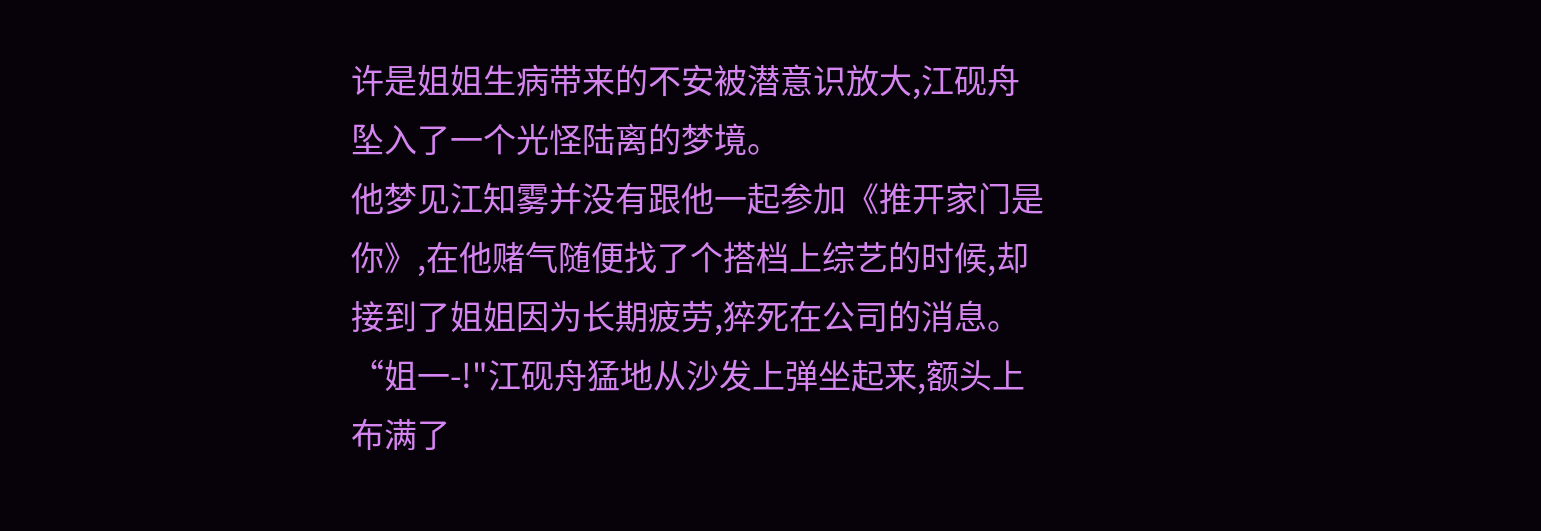许是姐姐生病带来的不安被潜意识放大,江砚舟坠入了一个光怪陆离的梦境。
他梦见江知雾并没有跟他一起参加《推开家门是你》,在他赌气随便找了个搭档上综艺的时候,却接到了姐姐因为长期疲劳,猝死在公司的消息。“姐一-!"江砚舟猛地从沙发上弹坐起来,额头上布满了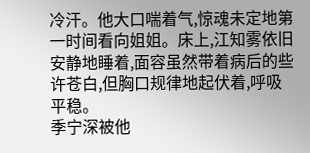冷汗。他大口喘着气,惊魂未定地第一时间看向姐姐。床上,江知雾依旧安静地睡着,面容虽然带着病后的些许苍白,但胸口规律地起伏着,呼吸平稳。
季宁深被他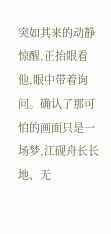突如其来的动静惊醒,正抬眼看他,眼中带着询问。确认了那可怕的画面只是一场梦,江砚舟长长地、无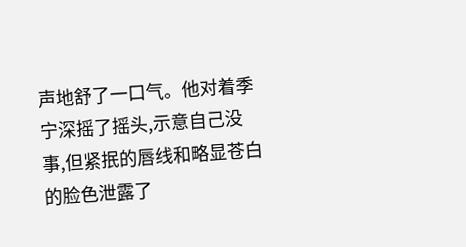声地舒了一口气。他对着季宁深摇了摇头,示意自己没事,但紧抿的唇线和略显苍白的脸色泄露了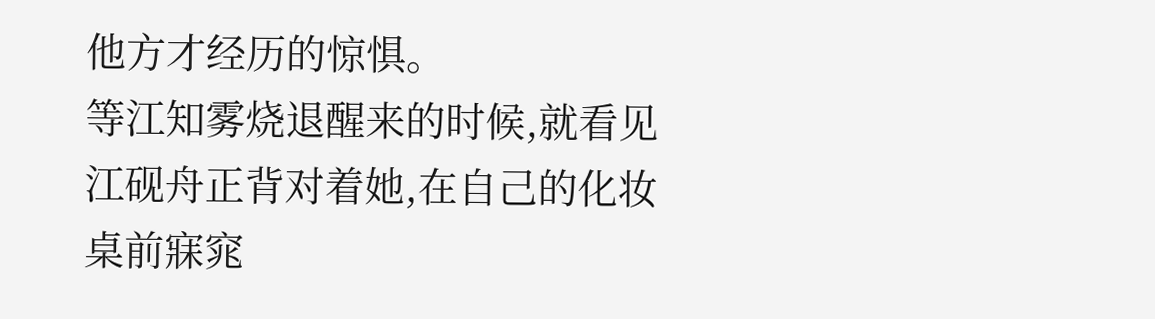他方才经历的惊惧。
等江知雾烧退醒来的时候,就看见江砚舟正背对着她,在自己的化妆桌前寐窕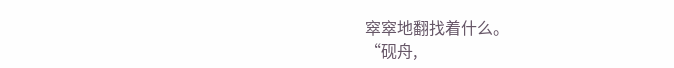窣窣地翻找着什么。
“砚舟,